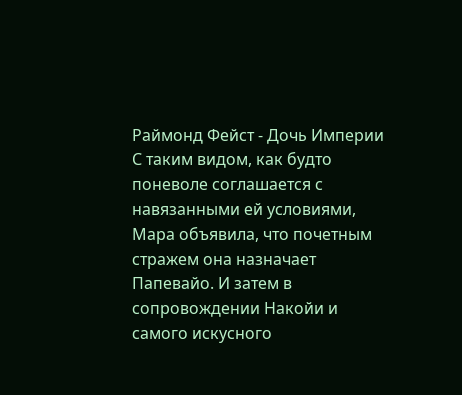Раймонд Фейст - Дочь Империи
С таким видом, как будто поневоле соглашается с навязанными ей условиями, Мара объявила, что почетным стражем она назначает Папевайо. И затем в сопровождении Накойи и самого искусного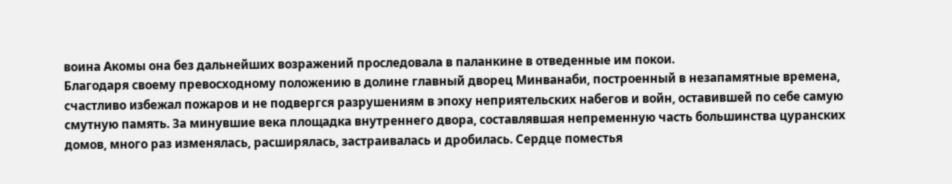воина Акомы она без дальнейших возражений проследовала в паланкине в отведенные им покои.
Благодаря своему превосходному положению в долине главный дворец Минванаби, построенный в незапамятные времена, счастливо избежал пожаров и не подвергся разрушениям в эпоху неприятельских набегов и войн, оставившей по себе самую смутную память. За минувшие века площадка внутреннего двора, составлявшая непременную часть большинства цуранских домов, много раз изменялась, расширялась, застраивалась и дробилась. Сердце поместья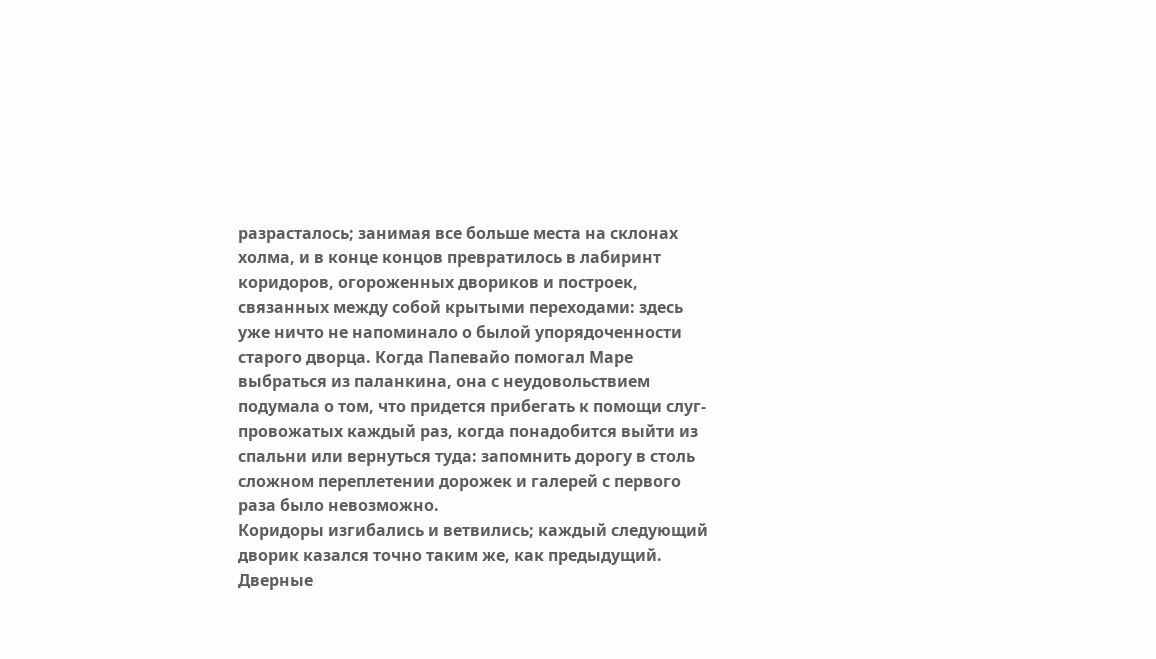разрасталось; занимая все больше места на склонах холма, и в конце концов превратилось в лабиринт коридоров, огороженных двориков и построек, связанных между собой крытыми переходами: здесь уже ничто не напоминало о былой упорядоченности старого дворца. Когда Папевайо помогал Маре выбраться из паланкина, она с неудовольствием подумала о том, что придется прибегать к помощи слуг-провожатых каждый раз, когда понадобится выйти из спальни или вернуться туда: запомнить дорогу в столь сложном переплетении дорожек и галерей с первого раза было невозможно.
Коридоры изгибались и ветвились; каждый следующий дворик казался точно таким же, как предыдущий. Дверные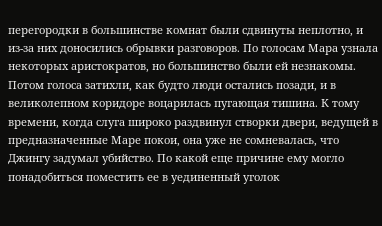перегородки в большинстве комнат были сдвинуты неплотно, и из-за них доносились обрывки разговоров. По голосам Мара узнала некоторых аристократов, но большинство были ей незнакомы. Потом голоса затихли, как будто люди остались позади, и в великолепном коридоре воцарилась пугающая тишина. К тому времени, когда слуга широко раздвинул створки двери, ведущей в предназначенные Маре покои, она уже не сомневалась, что Джингу задумал убийство. По какой еще причине ему могло понадобиться поместить ее в уединенный уголок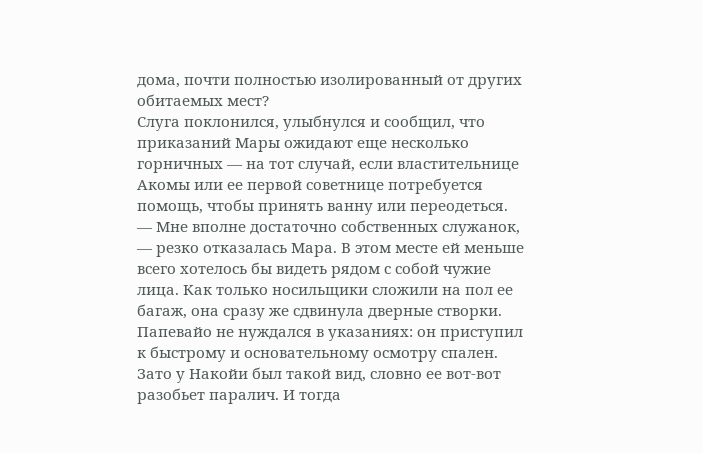дома, почти полностью изолированный от других обитаемых мест?
Слуга поклонился, улыбнулся и сообщил, что приказаний Мары ожидают еще несколько горничных — на тот случай, если властительнице Акомы или ее первой советнице потребуется помощь, чтобы принять ванну или переодеться.
— Мне вполне достаточно собственных служанок, — резко отказалась Мара. В этом месте ей меньше всего хотелось бы видеть рядом с собой чужие лица. Как только носильщики сложили на пол ее багаж, она сразу же сдвинула дверные створки. Папевайо не нуждался в указаниях: он приступил к быстрому и основательному осмотру спален. Зато у Накойи был такой вид, словно ее вот-вот разобьет паралич. И тогда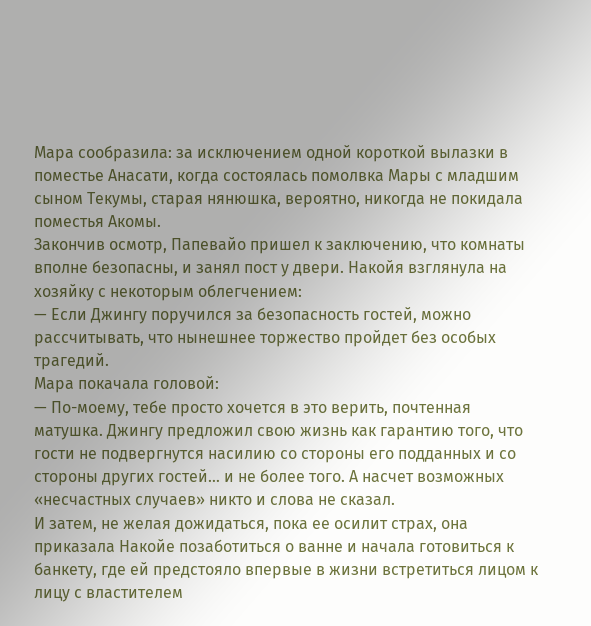Мара сообразила: за исключением одной короткой вылазки в поместье Анасати, когда состоялась помолвка Мары с младшим сыном Текумы, старая нянюшка, вероятно, никогда не покидала поместья Акомы.
Закончив осмотр, Папевайо пришел к заключению, что комнаты вполне безопасны, и занял пост у двери. Накойя взглянула на хозяйку с некоторым облегчением:
— Если Джингу поручился за безопасность гостей, можно рассчитывать, что нынешнее торжество пройдет без особых трагедий.
Мара покачала головой:
— По-моему, тебе просто хочется в это верить, почтенная матушка. Джингу предложил свою жизнь как гарантию того, что гости не подвергнутся насилию со стороны его подданных и со стороны других гостей… и не более того. А насчет возможных «несчастных случаев» никто и слова не сказал.
И затем, не желая дожидаться, пока ее осилит страх, она приказала Накойе позаботиться о ванне и начала готовиться к банкету, где ей предстояло впервые в жизни встретиться лицом к лицу с властителем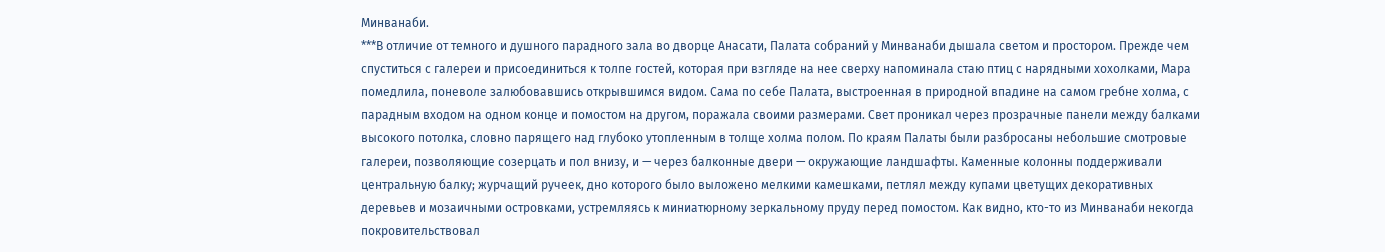Минванаби.
***В отличие от темного и душного парадного зала во дворце Анасати, Палата собраний у Минванаби дышала светом и простором. Прежде чем спуститься с галереи и присоединиться к толпе гостей, которая при взгляде на нее сверху напоминала стаю птиц с нарядными хохолками, Мара помедлила, поневоле залюбовавшись открывшимся видом. Сама по себе Палата, выстроенная в природной впадине на самом гребне холма, с парадным входом на одном конце и помостом на другом, поражала своими размерами. Свет проникал через прозрачные панели между балками высокого потолка, словно парящего над глубоко утопленным в толще холма полом. По краям Палаты были разбросаны небольшие смотровые галереи, позволяющие созерцать и пол внизу, и — через балконные двери — окружающие ландшафты. Каменные колонны поддерживали центральную балку; журчащий ручеек, дно которого было выложено мелкими камешками, петлял между купами цветущих декоративных деревьев и мозаичными островками, устремляясь к миниатюрному зеркальному пруду перед помостом. Как видно, кто-то из Минванаби некогда покровительствовал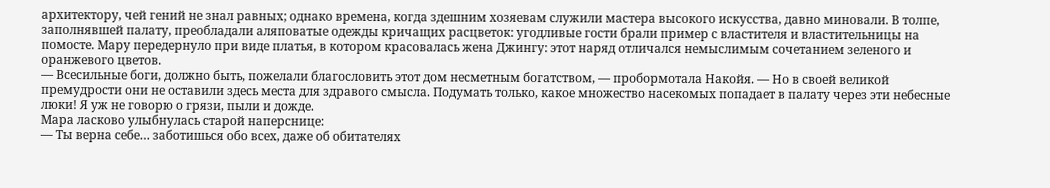архитектору, чей гений не знал равных; однако времена, когда здешним хозяевам служили мастера высокого искусства, давно миновали. В толпе, заполнявшей палату, преобладали аляповатые одежды кричащих расцветок: угодливые гости брали пример с властителя и властительницы на помосте. Мару передернуло при виде платья, в котором красовалась жена Джингу: этот наряд отличался немыслимым сочетанием зеленого и оранжевого цветов.
— Всесильные боги, должно быть, пожелали благословить этот дом несметным богатством, — пробормотала Накойя. — Но в своей великой премудрости они не оставили здесь места для здравого смысла. Подумать только, какое множество насекомых попадает в палату через эти небесные люки! Я уж не говорю о грязи, пыли и дожде.
Мара ласково улыбнулась старой наперснице:
— Ты верна себе… заботишься обо всех, даже об обитателях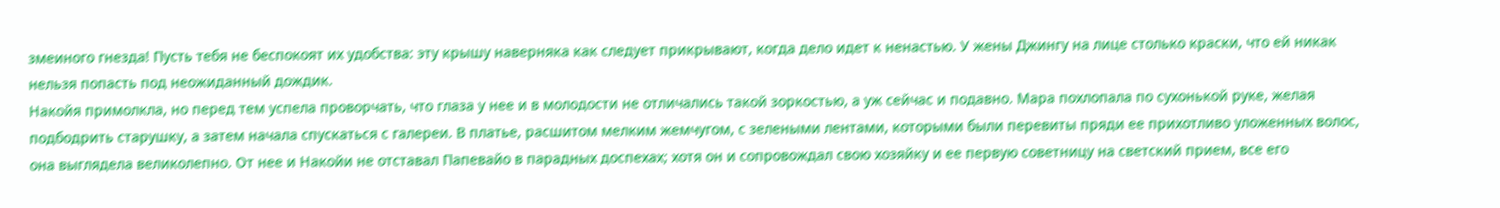змеиного гнезда! Пусть тебя не беспокоят их удобства: эту крышу наверняка как следует прикрывают, когда дело идет к ненастью. У жены Джингу на лице столько краски, что ей никак нельзя попасть под неожиданный дождик.
Накойя примолкла, но перед тем успела проворчать, что глаза у нее и в молодости не отличались такой зоркостью, а уж сейчас и подавно. Мара похлопала по сухонькой руке, желая подбодрить старушку, а затем начала спускаться с галереи. В платье, расшитом мелким жемчугом, с зелеными лентами, которыми были перевиты пряди ее прихотливо уложенных волос, она выглядела великолепно. От нее и Накойи не отставал Папевайо в парадных доспехах; хотя он и сопровождал свою хозяйку и ее первую советницу на светский прием, все его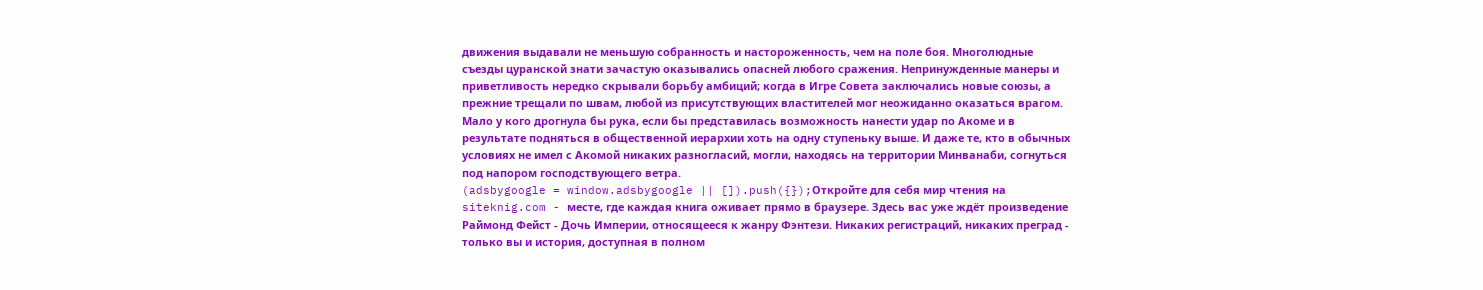движения выдавали не меньшую собранность и настороженность, чем на поле боя. Многолюдные съезды цуранской знати зачастую оказывались опасней любого сражения. Непринужденные манеры и приветливость нередко скрывали борьбу амбиций; когда в Игре Совета заключались новые союзы, а прежние трещали по швам, любой из присутствующих властителей мог неожиданно оказаться врагом. Мало у кого дрогнула бы рука, если бы представилась возможность нанести удар по Акоме и в результате подняться в общественной иерархии хоть на одну ступеньку выше. И даже те, кто в обычных условиях не имел с Акомой никаких разногласий, могли, находясь на территории Минванаби, согнуться под напором господствующего ветра.
(adsbygoogle = window.adsbygoogle || []).push({});Откройте для себя мир чтения на siteknig.com - месте, где каждая книга оживает прямо в браузере. Здесь вас уже ждёт произведение Раймонд Фейст - Дочь Империи, относящееся к жанру Фэнтези. Никаких регистраций, никаких преград - только вы и история, доступная в полном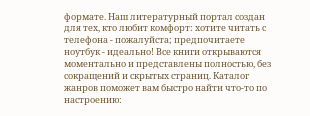формате. Наш литературный портал создан для тех, кто любит комфорт: хотите читать с телефона - пожалуйста; предпочитаете ноутбук - идеально! Все книги открываются моментально и представлены полностью, без сокращений и скрытых страниц. Каталог жанров поможет вам быстро найти что-то по настроению: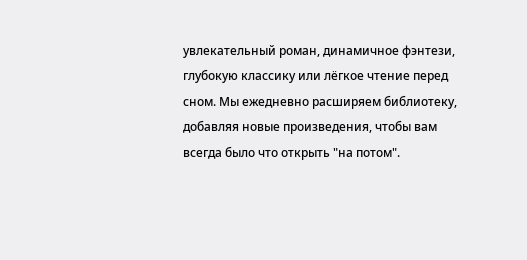увлекательный роман, динамичное фэнтези, глубокую классику или лёгкое чтение перед сном. Мы ежедневно расширяем библиотеку, добавляя новые произведения, чтобы вам всегда было что открыть "на потом".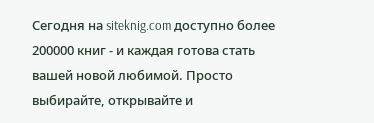Сегодня на siteknig.com доступно более 200000 книг - и каждая готова стать вашей новой любимой. Просто выбирайте, открывайте и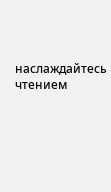наслаждайтесь чтением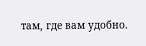там, где вам удобно.